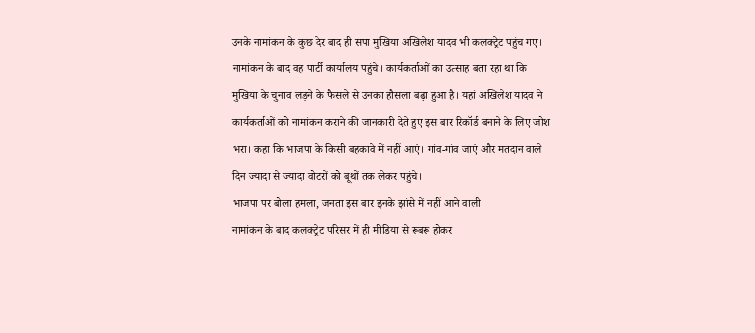उनके नामांकन के कुछ देर बाद ही सपा मुखिया अखिलेश यादव भी कलक्ट्रेट पहुंच गए। नामांकन के बाद वह पार्टी कार्यालय पहुंचे। कार्यकर्ताओं का उत्साह बता रहा था कि मुखिया के चुनाव लड़ने के फैसले से उनका हौसला बढ़ा हुआ है। यहां अखिलेश यादव ने कार्यकर्ताओं को नामांकन कराने की जानकारी देते हुए इस बार रिकॉर्ड बनाने के लिए जोश भरा। कहा कि भाजपा के किसी बहकावे में नहीं आएं। गांव-गांव जाएं और मतदान वाले दिन ज्यादा से ज्यादा वोटरों को बूथों तक लेकर पहुंचे।
भाजपा पर बोला हमला, जनता इस बार इनके झांसे में नहीं आने वाली
नामांकन के बाद कलक्ट्रेट परिसर में ही मीडिया से रूबरू होकर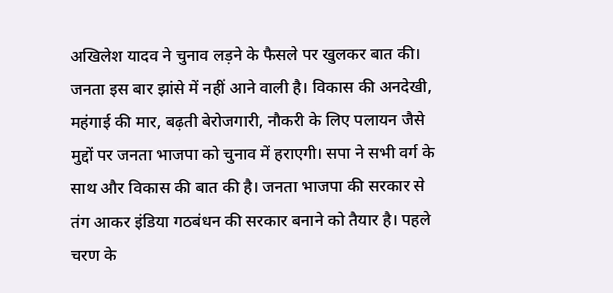अखिलेश यादव ने चुनाव लड़ने के फैसले पर खुलकर बात की। जनता इस बार झांसे में नहीं आने वाली है। विकास की अनदेखी, महंगाई की मार, बढ़ती बेरोजगारी, नौकरी के लिए पलायन जैसे मुद्दों पर जनता भाजपा को चुनाव में हराएगी। सपा ने सभी वर्ग के साथ और विकास की बात की है। जनता भाजपा की सरकार से तंग आकर इंडिया गठबंधन की सरकार बनाने को तैयार है। पहले चरण के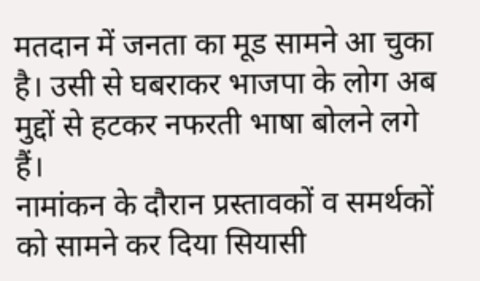मतदान में जनता का मूड सामने आ चुका है। उसी से घबराकर भाजपा के लोग अब मुद्दों से हटकर नफरती भाषा बोलने लगे हैं।
नामांकन के दौरान प्रस्तावकों व समर्थकों को सामने कर दिया सियासी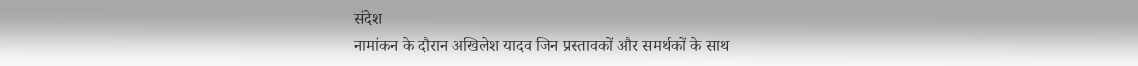संदेश
नामांकन के दौरान अखिलेश यादव जिन प्रस्तावकों और समर्थकों के साथ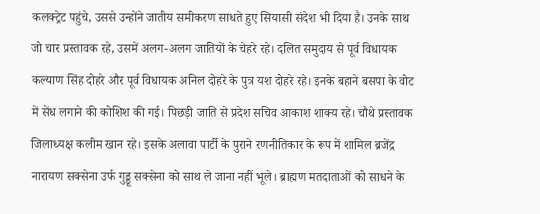कलक्ट्रेट पहुंचे, उससे उन्होंने जातीय समीकरण साधते हुए सियासी संदेश भी दिया है। उनके साथ जो चार प्रस्तावक रहे, उसमें अलग-अलग जातियों के चेहरे रहे। दलित समुदाय से पूर्व विधायक कल्याण सिंह दोहरे और पूर्व विधायक अनिल दोहरे के पुत्र यश दोहरे रहे। इनके बहाने बसपा के वोट में सेंध लगाने की कोशिश की गई। पिछड़ी जाति से प्रदेश सचिव आकाश शाक्य रहे। चौथे प्रस्तावक जिलाध्यक्ष कलीम खान रहे। इसके अलावा पार्टी के पुराने रणनीतिकार के रूप में शामिल ब्रजेंद्र नारायण सक्सेना उर्फ गुड्डू सक्सेना को साथ ले जाना नहीं भूले। ब्राह्मण मतदाताओं को साधने के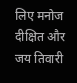लिए मनोज दीक्षित और जय तिवारी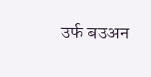उर्फ बउअन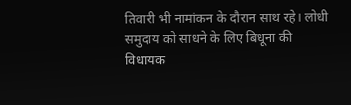तिवारी भी नामांकन के दौरान साथ रहे। लोधी समुदाय को साधने के लिए बिधूना की विधायक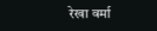रेखा वर्मा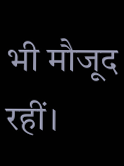भी मौजूद रहीं।